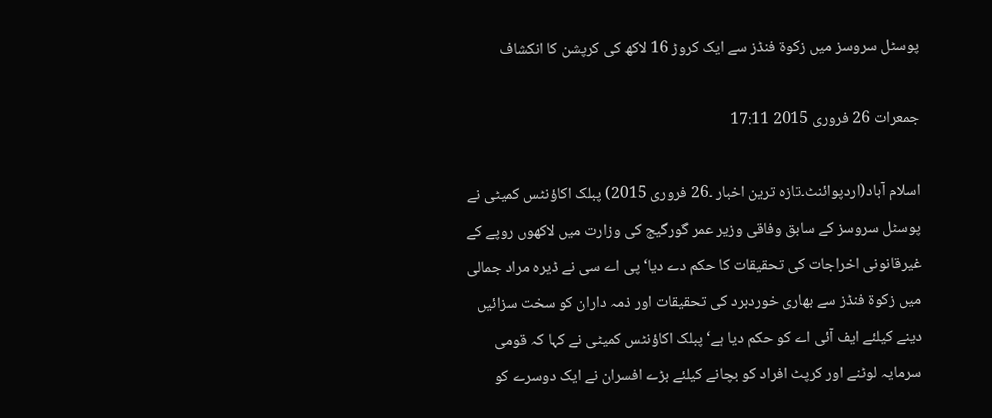پوسٹل سروسز میں زکوة فنڈز سے ایک کروڑ 16 لاکھ کی کرپشن کا انکشاف

جمعرات 26 فروری 2015 17:11

اسلام آباد(اردپوائنٹ۔تازہ ترین اخبار ۔26 فروری 2015) پبلک اکاؤنٹس کمیٹی نے پوسٹل سروسز کے سابق وفاقی وزیر عمر گورگیج کی وزارت میں لاکھوں روپے کے غیرقانونی اخراجات کی تحقیقات کا حکم دے دیا‘ پی اے سی نے ڈیرہ مراد جمالی میں زکوة فنڈز سے بھاری خوردبرد کی تحقیقات اور ذمہ داران کو سخت سزائیں دینے کیلئے ایف آئی اے کو حکم دیا ہے‘ پبلک اکاؤنٹس کمیٹی نے کہا کہ قومی سرمایہ لوٹنے اور کرپٹ افراد کو بچانے کیلئے بڑے افسران نے ایک دوسرے کو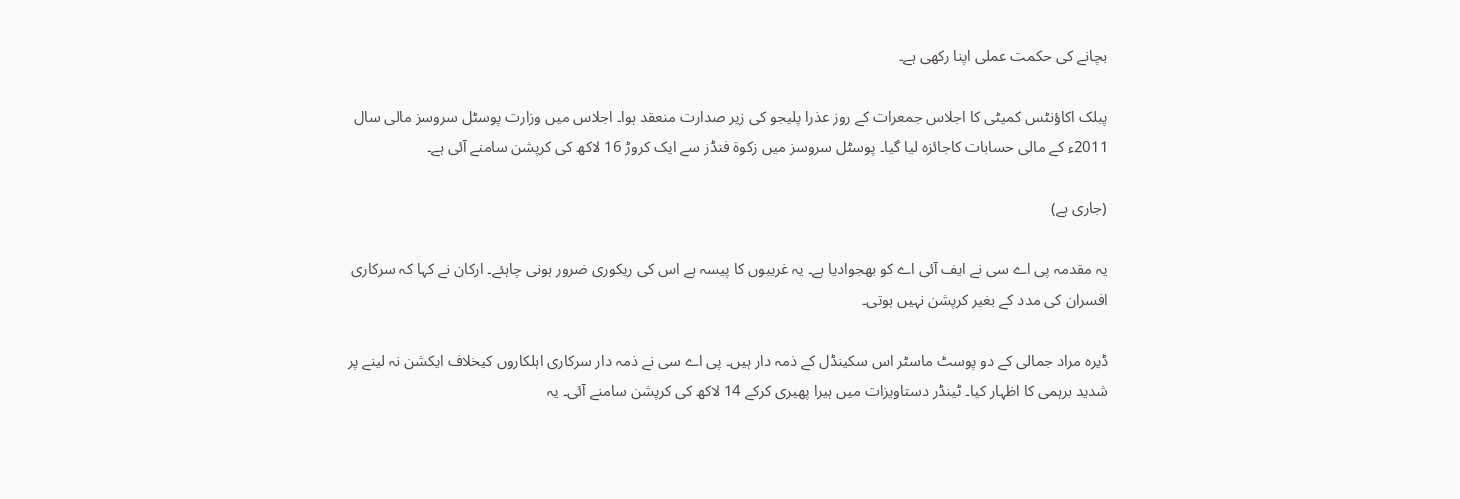بچانے کی حکمت عملی اپنا رکھی ہے۔

پبلک اکاؤنٹس کمیٹی کا اجلاس جمعرات کے روز عذرا پلیجو کی زیر صدارت منعقد ہوا۔ اجلاس میں وزارت پوسٹل سروسز مالی سال 2011ء کے مالی حسابات کاجائزہ لیا گیا۔ پوسٹل سروسز میں زکوة فنڈز سے ایک کروڑ 16 لاکھ کی کرپشن سامنے آئی ہے۔

(جاری ہے)

یہ مقدمہ پی اے سی نے ایف آئی اے کو بھجوادیا ہے۔ یہ غریبوں کا پیسہ ہے اس کی ریکوری ضرور ہونی چاہئے۔ ارکان نے کہا کہ سرکاری افسران کی مدد کے بغیر کرپشن نہیں ہوتی۔

ڈیرہ مراد جمالی کے دو پوسٹ ماسٹر اس سکینڈل کے ذمہ دار ہیں۔ پی اے سی نے ذمہ دار سرکاری اہلکاروں کیخلاف ایکشن نہ لینے پر شدید برہمی کا اظہار کیا۔ ٹینڈر دستاویزات میں ہیرا پھیری کرکے 14 لاکھ کی کرپشن سامنے آئی۔ یہ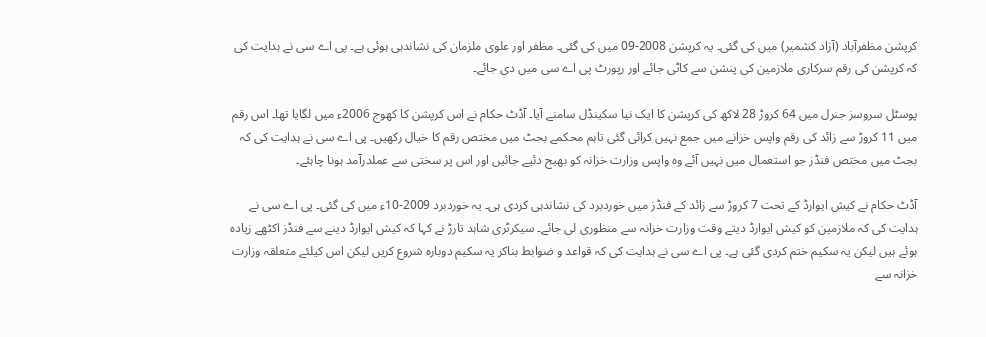کرپشن مظفرآباد (آزاد کشمیر) میں کی گئی۔ یہ کرپشن 2008-09 میں کی گئی۔ مظفر اور علوی ملزمان کی نشاندہی ہوئی ہے۔ پی اے سی نے ہدایت کی کہ کرپشن کی رقم سرکاری ملازمین کی پنشن سے کاٹی جائے اور رپورٹ پی اے سی میں دی جائے۔

پوسٹل سروسز جنرل میں 64 کروڑ 28 لاکھ کی کرپشن کا ایک نیا سکینڈل سامنے آیا۔ آڈٹ حکام نے اس کرپشن کا کھوج 2006ء میں لگایا تھا۔ اس رقم میں 11 کروڑ سے زائد کی رقم واپس خزانے میں جمع نہیں کرائی گئی تاہم محکمے بجٹ میں مختص رقم کا خیال رکھیں۔ پی اے سی نے ہدایت کی کہ بجٹ میں مختص فنڈز جو استعمال میں نہیں آئے وہ واپس وزارت خزانہ کو بھیج دئیے جائیں اور اس پر سختی سے عملدرآمد ہونا چاہئے۔

آڈٹ حکام نے کیش ایوارڈ کے تحت 7 کروڑ سے زائد کے فنڈز میں خوردبرد کی نشاندہی کردی ہی۔ یہ خوردبرد 2009-10ء میں کی گئی۔ پی اے سی نے ہدایت کی کہ ملازمین کو کیش ایوارڈ دیتے وقت وزارت خزانہ سے منظوری لی جائے۔ سیکرٹری شاہد تارڑ نے کہا کہ کیش ایوارڈ دینے سے فنڈز اکٹھے زیادہ ہوئے ہیں لیکن یہ سکیم ختم کردی گئی ہے۔ پی اے سی نے ہدایت کی کہ قواعد و ضوابط بناکر یہ سکیم دوبارہ شروع کریں لیکن اس کیلئے متعلقہ وزارت خزانہ سے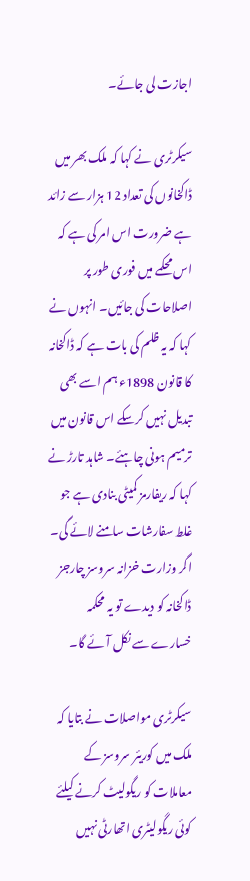اجازت لی جائے۔

سیکرٹری نے کہا کہ ملک بھر میں ڈاکخانوں کی تعداد 12 ہزار سے زائد ہے ضرورت اس امر کی ہے کہ اس محکمے میں فوری طور پر اصلاحات کی جائیں۔ انہوں نے کہا کہ یہ ظلم کی بات ہے کہ ڈاکخانہ کا قانون 1898ء ہم اسے بھی تبدیل نہیں کرسکے اس قانون میں ترمیم ہونی چاہئے۔ شاہد تارڑ نے کہا کہ ریفارمز کمیٹی بنادی ہے جو غلط سفارشات سامنے لائے گی۔ اگر وزارت خزانہ سروسز چارجز ڈاکخانہ کو دیدے تو یہ محکمہ خسارے سے نکل آئے گا۔

سیکرٹری مواصلات نے بتایا کہ ملک میں کوریئر سروسز کے معاملات کو ریگولیٹ کرنے کیلئے کوئی ریگولیٹری اتھارٹی نہیں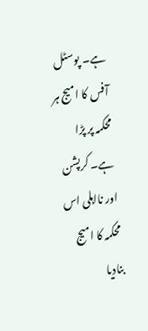ہے۔ پوسٹل آفس کا امیج ہر محکمہ پر پڑا ہے۔ کرپشن اور نااہلی اس محکمہ کا امیج بنادیا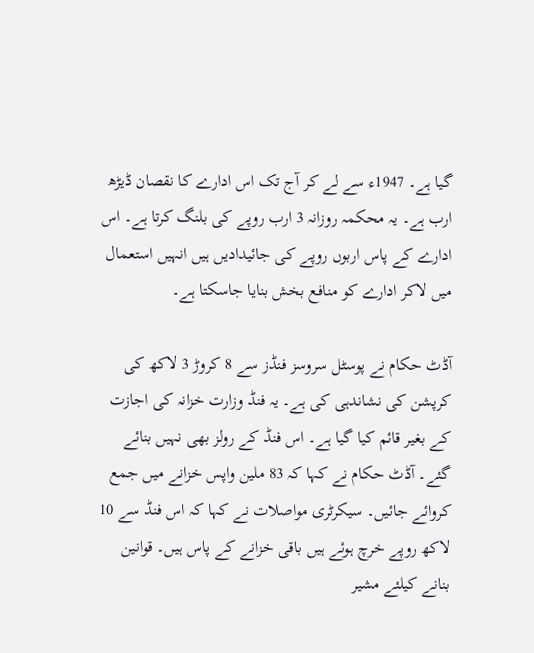گیا ہے۔ 1947ء سے لے کر آج تک اس ادارے کا نقصان ڈیڑھ ارب ہے۔ یہ محکمہ روزانہ 3 ارب روپے کی بلنگ کرتا ہے۔ اس ادارے کے پاس اربوں روپے کی جائیدادیں ہیں انہیں استعمال میں لاکر ادارے کو منافع بخش بنایا جاسکتا ہے۔

آڈٹ حکام نے پوسٹل سروسز فنڈز سے 8 کروڑ 3 لاکھ کی کرپشن کی نشاندہی کی ہے۔ یہ فنڈ وزارت خزانہ کی اجازت کے بغیر قائم کیا گیا ہے۔ اس فنڈ کے رولز بھی نہیں بنائے گئے۔ آڈٹ حکام نے کہا کہ 83 ملین واپس خزانے میں جمع کروائے جائیں۔ سیکرٹری مواصلات نے کہا کہ اس فنڈ سے 10 لاکھ روپے خرچ ہوئے ہیں باقی خزانے کے پاس ہیں۔ قوانین بنانے کیلئے مشیر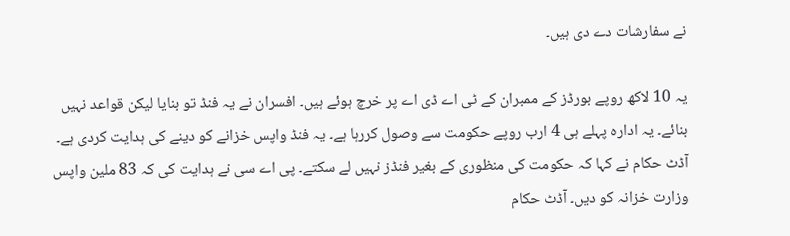نے سفارشات دے دی ہیں۔

یہ 10 لاکھ روپے بورڈز کے ممبران کے ٹی اے ڈی اے پر خرچ ہوئے ہیں۔ افسران نے یہ فنڈ تو بنایا لیکن قواعد نہیں بنائے۔ یہ ادارہ پہلے ہی 4 ارب روپے حکومت سے وصول کررہا ہے۔ یہ فنڈ واپس خزانے کو دینے کی ہدایت کردی ہے۔ آڈٹ حکام نے کہا کہ حکومت کی منظوری کے بغیر فنڈز نہیں لے سکتے۔ پی اے سی نے ہدایت کی کہ 83 ملین واپس وزارت خزانہ کو دیں۔ آڈٹ حکام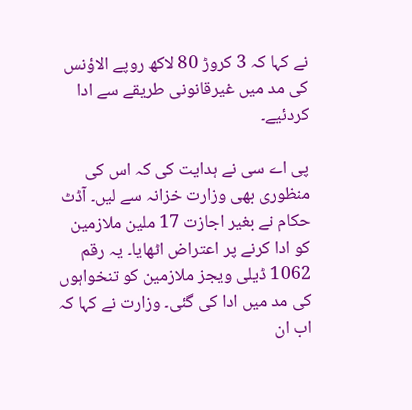نے کہا کہ 3 کروڑ 80 لاکھ روپے الاؤنس کی مد میں غیرقانونی طریقے سے ادا کردئیے۔

پی اے سی نے ہدایت کی کہ اس کی منظوری بھی وزارت خزانہ سے لیں۔ آڈٹ حکام نے بغیر اجازت 17 ملین ملازمین کو ادا کرنے پر اعتراض اٹھایا۔ یہ رقم 1062 ڈیلی ویجز ملازمین کو تنخواہوں کی مد میں ادا کی گئی۔ وزارت نے کہا کہ اب ان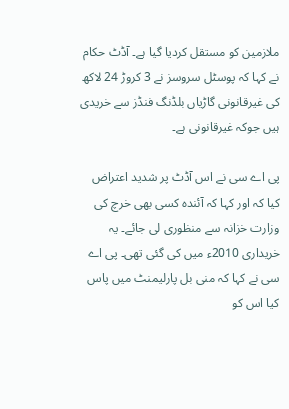ملازمین کو مستقل کردیا گیا ہے۔ آڈٹ حکام نے کہا کہ پوسٹل سروسز نے 3 کروڑ 24 لاکھ کی غیرقانونی گاڑیاں بلڈنگ فنڈز سے خریدی ہیں جوکہ غیرقانونی ہے۔

پی اے سی نے اس آڈٹ پر شدید اعتراض کیا کہ اور کہا کہ آئندہ کسی بھی خرچ کی وزارت خزانہ سے منظوری لی جائے۔ یہ خریداری 2010ء میں کی گئی تھی۔ پی اے سی نے کہا کہ منی بل پارلیمنٹ میں پاس کیا اس کو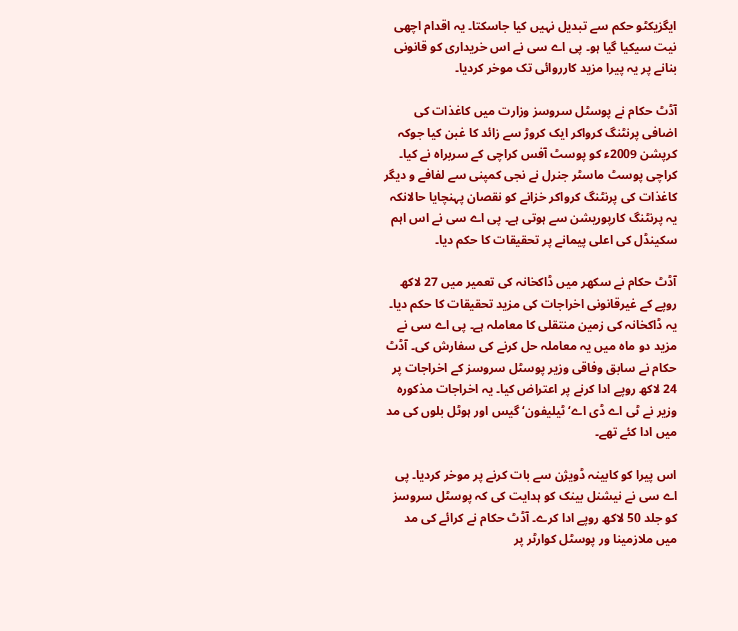ایگزیکٹو حکم سے تبدیل نہیں کیا جاسکتا۔ یہ اقدام اچھی نیت سیکیا گیا ہو۔ پی اے سی نے اس خریداری کو قانونی بنانے پر یہ پیرا مزید کارروائی تک موخر کردیا۔

آڈٹ حکام نے پوسٹل سروسز وزارت میں کاغذات کی اضافی پرنٹنگ کرواکر ایک کروڑ سے زائد کا غبن کیا جوکہ کرپشن 2009ء کو پوسٹ آفس کراچی کے سربراہ نے کیا۔ کراچی پوسٹ ماسٹر جنرل نے نجی کمپنی سے لفافے و دیگر کاغذات کی پرنٹنگ کرواکر خزانے کو نقصان پہنچایا حالانکہ یہ پرنٹنگ کارپوریشن سے ہوتی ہے۔ پی اے سی نے اس اہم سکینڈل کی اعلی پیمانے پر تحقیقات کا حکم دیا۔

آڈٹ حکام نے سکھر میں ڈاکخانہ کی تعمیر میں 27 لاکھ روپے کے غیرقانونی اخراجات کی مزید تحقیقات کا حکم دیا۔ یہ ڈاکخانہ کی زمین منتقلی کا معاملہ ہے۔ پی اے سی نے مزید دو ماہ میں یہ معاملہ حل کرنے کی سفارش کی۔ آڈٹ حکام نے سابق وفاقی وزیر پوسٹل سروسز کے اخراجات پر 24 لاکھ روپے ادا کرنے پر اعتراض کیا۔ یہ اخراجات مذکورہ وزیر نے ٹی اے ڈی اے‘ ٹیلیفون‘ گیس اور ہوٹل بلوں کی مد میں ادا کئے تھے۔

اس پیرا کو کابینہ ڈویژن سے بات کرنے پر موخر کردیا۔ پی اے سی نے نیشنل بینک کو ہدایت کی کہ پوسٹل سروسز کو جلد 50 لاکھ روپے ادا کرے۔ آڈٹ حکام نے کرائے کی مد میں ملازمینا ور پوسٹل کوارٹر پر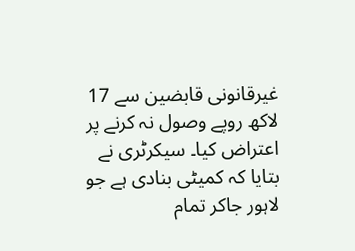غیرقانونی قابضین سے 17 لاکھ روپے وصول نہ کرنے پر اعتراض کیا۔ سیکرٹری نے بتایا کہ کمیٹی بنادی ہے جو لاہور جاکر تمام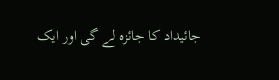جائیداد کا جائزہ لے گی اور ایک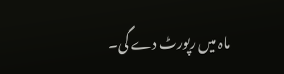ماہ میں رپورٹ دے گی۔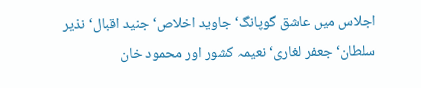اجلاس میں عاشق گوپانگ‘ جاوید اخلاص‘ جنید اقبال‘ نذیر سلطان‘ جعفر لغاری‘ نعیمہ کشور اور محمود خان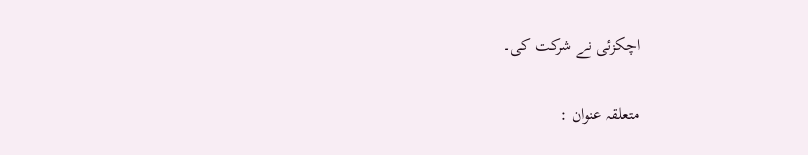اچکزئی نے شرکت کی۔

متعلقہ عنوان :